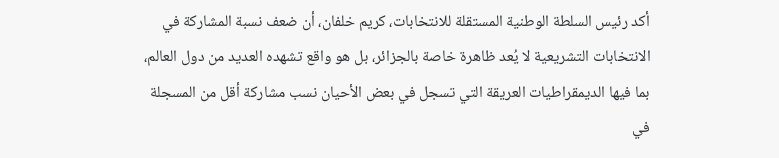أكد رئيس السلطة الوطنية المستقلة للانتخابات، كريم خلفان، أن ضعف نسبة المشاركة في الانتخابات التشريعية لا يُعد ظاهرة خاصة بالجزائر، بل هو واقع تشهده العديد من دول العالم، بما فيها الديمقراطيات العريقة التي تسجل في بعض الأحيان نسب مشاركة أقل من المسجلة في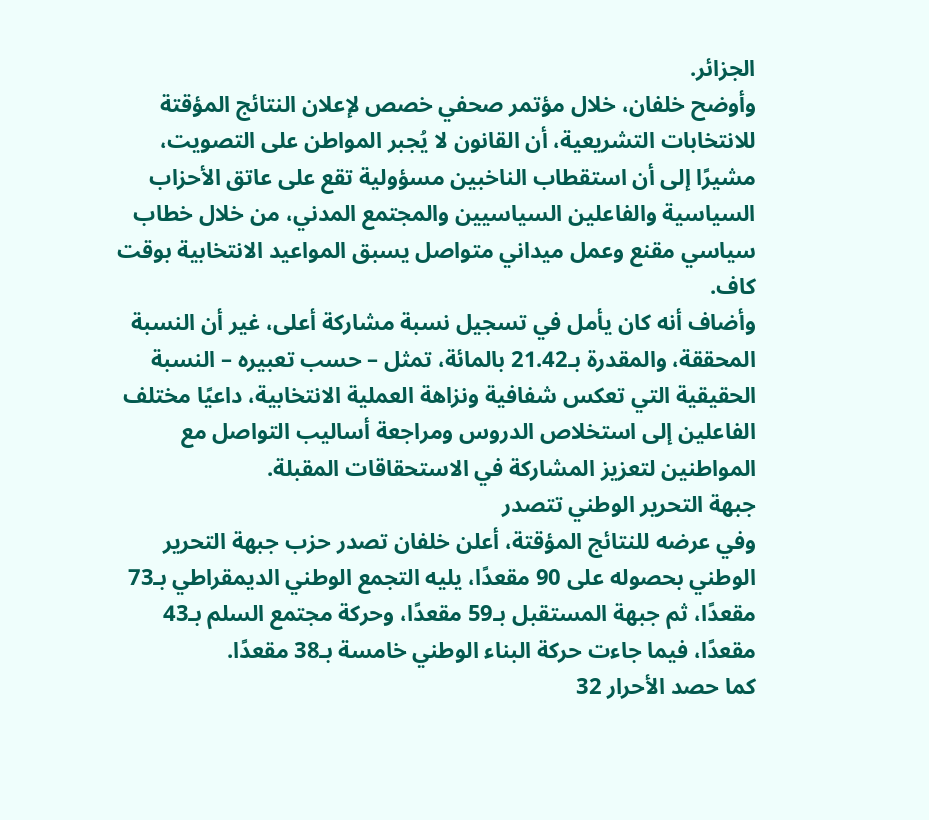الجزائر.
وأوضح خلفان، خلال مؤتمر صحفي خصص لإعلان النتائج المؤقتة للانتخابات التشريعية، أن القانون لا يُجبر المواطن على التصويت، مشيرًا إلى أن استقطاب الناخبين مسؤولية تقع على عاتق الأحزاب السياسية والفاعلين السياسيين والمجتمع المدني، من خلال خطاب سياسي مقنع وعمل ميداني متواصل يسبق المواعيد الانتخابية بوقت كاف.
وأضاف أنه كان يأمل في تسجيل نسبة مشاركة أعلى، غير أن النسبة المحققة، والمقدرة بـ21.42 بالمائة، تمثل – حسب تعبيره – النسبة الحقيقية التي تعكس شفافية ونزاهة العملية الانتخابية، داعيًا مختلف الفاعلين إلى استخلاص الدروس ومراجعة أساليب التواصل مع المواطنين لتعزيز المشاركة في الاستحقاقات المقبلة.
جبهة التحرير الوطني تتصدر
وفي عرضه للنتائج المؤقتة، أعلن خلفان تصدر حزب جبهة التحرير الوطني بحصوله على 90 مقعدًا، يليه التجمع الوطني الديمقراطي بـ73 مقعدًا، ثم جبهة المستقبل بـ59 مقعدًا، وحركة مجتمع السلم بـ43 مقعدًا، فيما جاءت حركة البناء الوطني خامسة بـ38 مقعدًا.
كما حصد الأحرار 32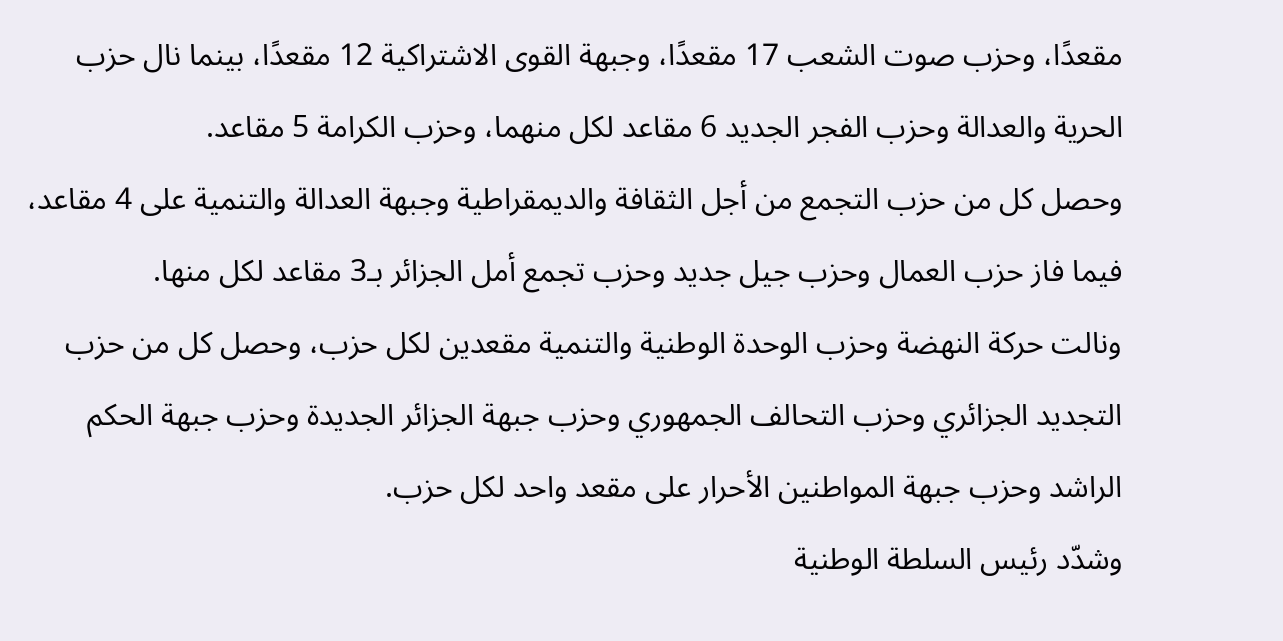مقعدًا، وحزب صوت الشعب 17 مقعدًا، وجبهة القوى الاشتراكية 12 مقعدًا، بينما نال حزب الحرية والعدالة وحزب الفجر الجديد 6 مقاعد لكل منهما، وحزب الكرامة 5 مقاعد.
وحصل كل من حزب التجمع من أجل الثقافة والديمقراطية وجبهة العدالة والتنمية على 4 مقاعد، فيما فاز حزب العمال وحزب جيل جديد وحزب تجمع أمل الجزائر بـ3 مقاعد لكل منها.
ونالت حركة النهضة وحزب الوحدة الوطنية والتنمية مقعدين لكل حزب، وحصل كل من حزب التجديد الجزائري وحزب التحالف الجمهوري وحزب جبهة الجزائر الجديدة وحزب جبهة الحكم الراشد وحزب جبهة المواطنين الأحرار على مقعد واحد لكل حزب.
وشدّد رئيس السلطة الوطنية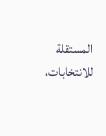المستقلة للانتخابات،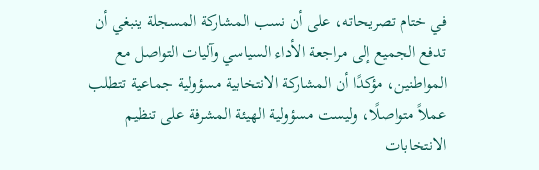في ختام تصريحاته، على أن نسب المشاركة المسجلة ينبغي أن تدفع الجميع إلى مراجعة الأداء السياسي وآليات التواصل مع المواطنين، مؤكدًا أن المشاركة الانتخابية مسؤولية جماعية تتطلب عملاً متواصلًا، وليست مسؤولية الهيئة المشرفة على تنظيم الانتخابات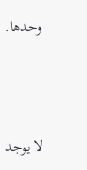وحدها.



لا يوجد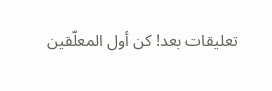تعليقات بعد! كن أول المعلّقين